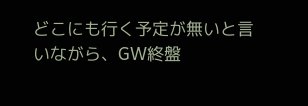どこにも行く予定が無いと言いながら、GW終盤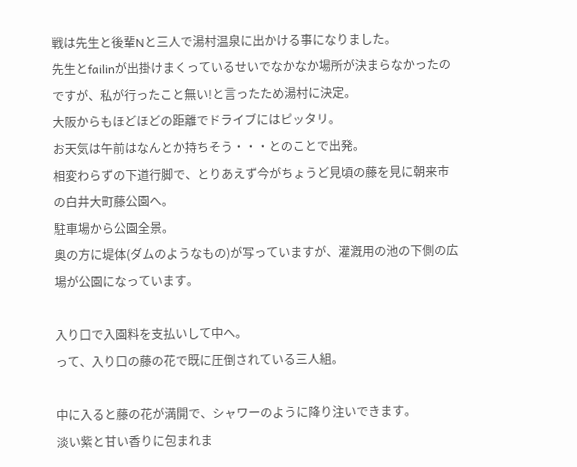戦は先生と後輩Nと三人で湯村温泉に出かける事になりました。
先生とfailinが出掛けまくっているせいでなかなか場所が決まらなかったのですが、私が行ったこと無い!と言ったため湯村に決定。
大阪からもほどほどの距離でドライブにはピッタリ。
お天気は午前はなんとか持ちそう・・・とのことで出発。
相変わらずの下道行脚で、とりあえず今がちょうど見頃の藤を見に朝来市の白井大町藤公園へ。
駐車場から公園全景。
奥の方に堤体(ダムのようなもの)が写っていますが、灌漑用の池の下側の広場が公園になっています。

入り口で入園料を支払いして中へ。
って、入り口の藤の花で既に圧倒されている三人組。

中に入ると藤の花が満開で、シャワーのように降り注いできます。
淡い紫と甘い香りに包まれま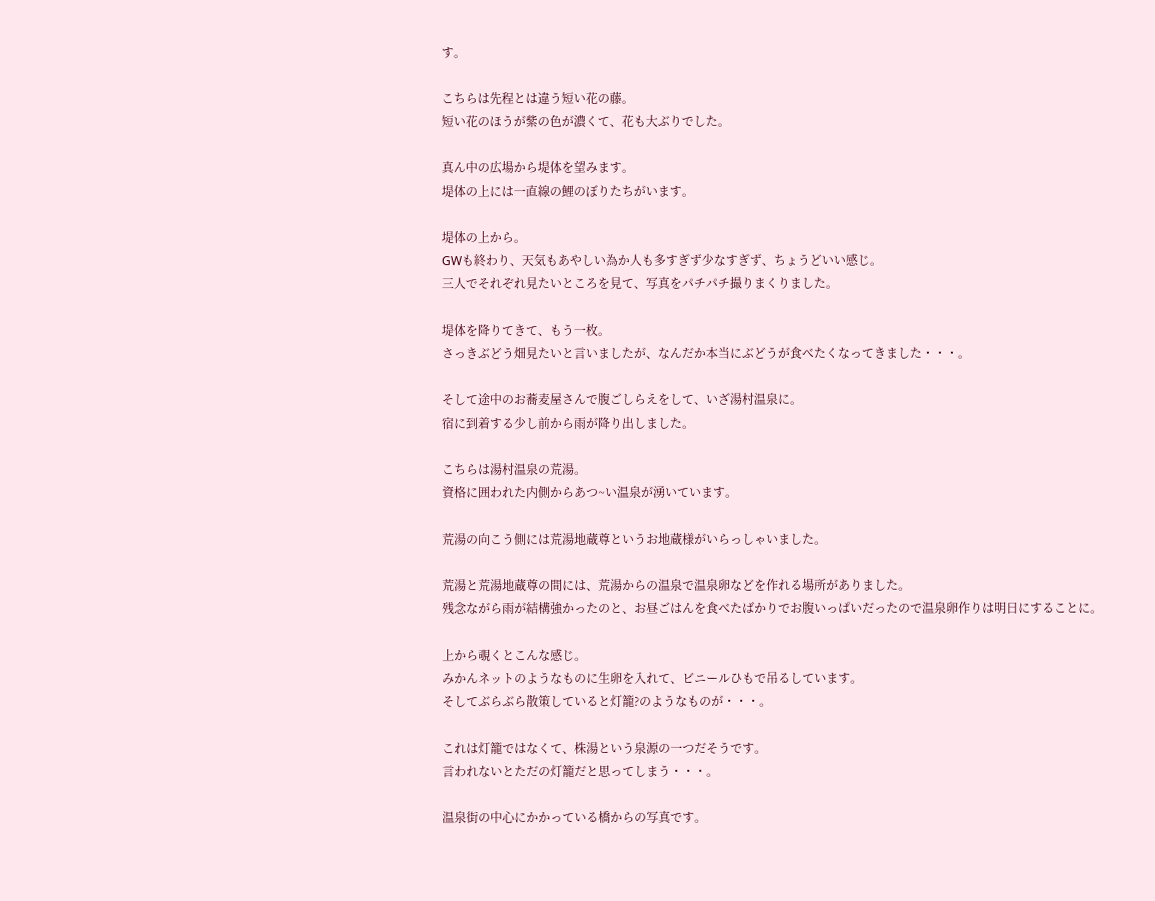す。

こちらは先程とは違う短い花の藤。
短い花のほうが紫の色が濃くて、花も大ぶりでした。

真ん中の広場から堤体を望みます。
堤体の上には一直線の鯉のぼりたちがいます。

堤体の上から。
GWも終わり、天気もあやしい為か人も多すぎず少なすぎず、ちょうどいい感じ。
三人でそれぞれ見たいところを見て、写真をパチパチ撮りまくりました。

堤体を降りてきて、もう一枚。
さっきぶどう畑見たいと言いましたが、なんだか本当にぶどうが食べたくなってきました・・・。

そして途中のお蕎麦屋さんで腹ごしらえをして、いざ湯村温泉に。
宿に到着する少し前から雨が降り出しました。

こちらは湯村温泉の荒湯。
資格に囲われた内側からあつ~い温泉が湧いています。

荒湯の向こう側には荒湯地蔵尊というお地蔵様がいらっしゃいました。

荒湯と荒湯地蔵尊の間には、荒湯からの温泉で温泉卵などを作れる場所がありました。
残念ながら雨が結構強かったのと、お昼ごはんを食べたばかりでお腹いっぱいだったので温泉卵作りは明日にすることに。

上から覗くとこんな感じ。
みかんネットのようなものに生卵を入れて、ビニールひもで吊るしています。
そしてぶらぶら散策していると灯籠?のようなものが・・・。

これは灯籠ではなくて、株湯という泉源の一つだそうです。
言われないとただの灯籠だと思ってしまう・・・。

温泉街の中心にかかっている橋からの写真です。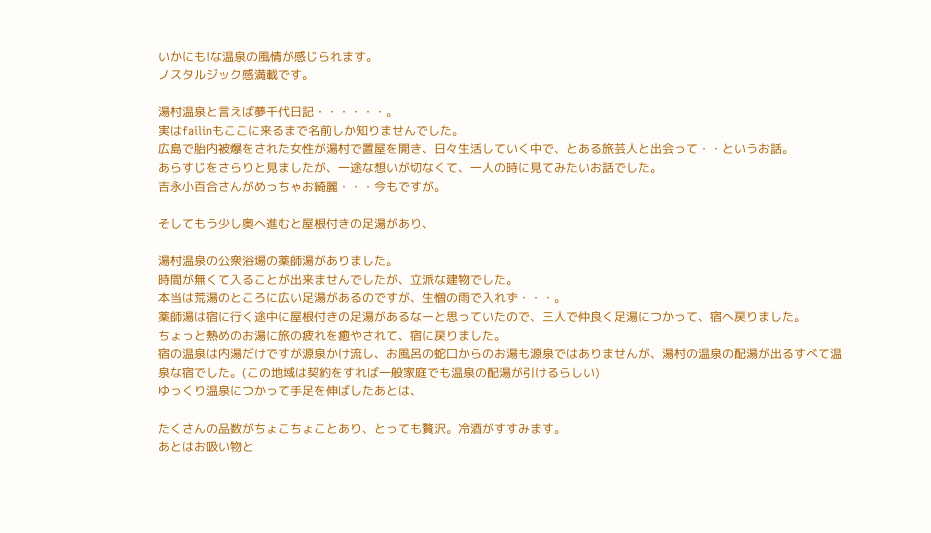いかにも!な温泉の風情が感じられます。
ノスタルジック感満載です。

湯村温泉と言えば夢千代日記・・・・・・。
実はfailinもここに来るまで名前しか知りませんでした。
広島で胎内被爆をされた女性が湯村で置屋を開き、日々生活していく中で、とある旅芸人と出会って・・というお話。
あらすじをさらりと見ましたが、一途な想いが切なくて、一人の時に見てみたいお話でした。
吉永小百合さんがめっちゃお綺麗・・・今もですが。

そしてもう少し奥へ進むと屋根付きの足湯があり、

湯村温泉の公衆浴場の薬師湯がありました。
時間が無くて入ることが出来ませんでしたが、立派な建物でした。
本当は荒湯のところに広い足湯があるのですが、生憎の雨で入れず・・・。
薬師湯は宿に行く途中に屋根付きの足湯があるなーと思っていたので、三人で仲良く足湯につかって、宿へ戻りました。
ちょっと熱めのお湯に旅の疲れを癒やされて、宿に戻りました。
宿の温泉は内湯だけですが源泉かけ流し、お風呂の蛇口からのお湯も源泉ではありませんが、湯村の温泉の配湯が出るすべて温泉な宿でした。(この地域は契約をすれば一般家庭でも温泉の配湯が引けるらしい)
ゆっくり温泉につかって手足を伸ばしたあとは、

たくさんの品数がちょこちょことあり、とっても贅沢。冷酒がすすみます。
あとはお吸い物と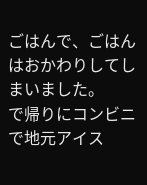ごはんで、ごはんはおかわりしてしまいました。
で帰りにコンビニで地元アイス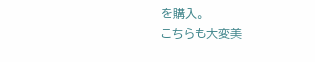を購入。
こちらも大変美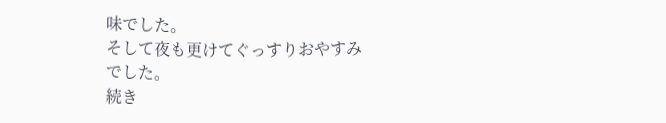味でした。
そして夜も更けてぐっすりおやすみでした。
続き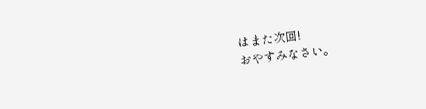はまた次回!
おやすみなさい。